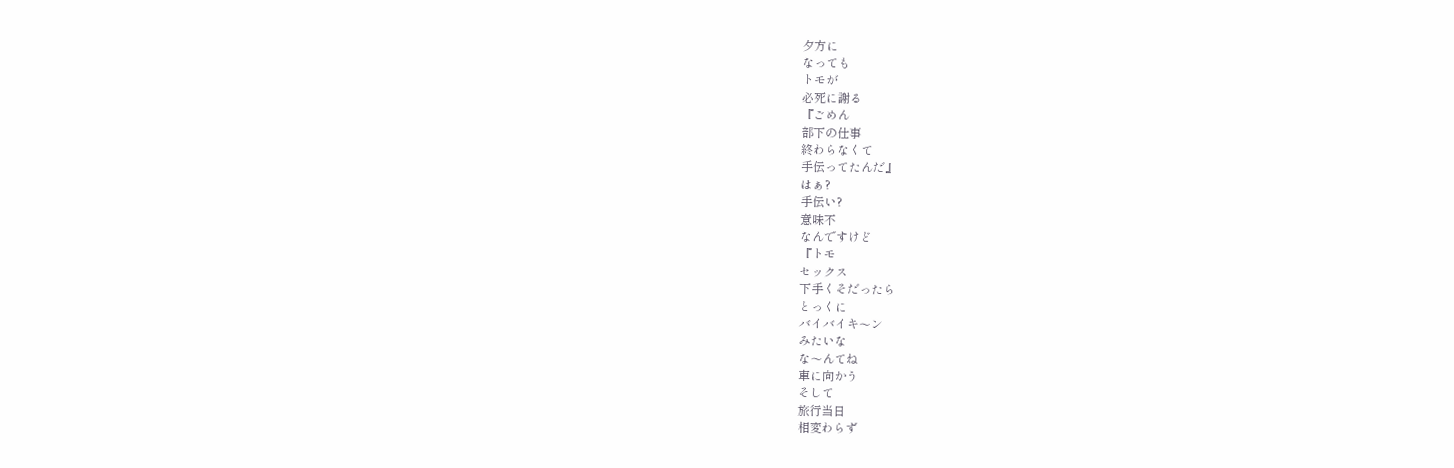夕方に
なっても
トモが
必死に謝る
『ごめん
部下の仕事
終わらなくて
手伝ってたんだ』
はぁ?
手伝い?
意味不
なんですけど
『トモ
セックス
下手くそだったら
とっくに
バイバイキ〜ン
みたいな
な〜んてね
車に向かう
そして
旅行当日
相変わらず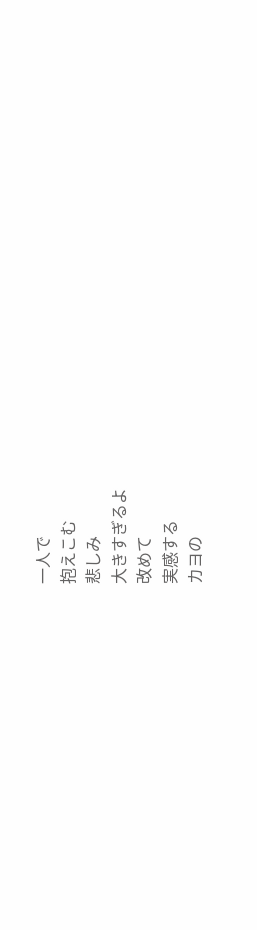一人で
抱えこむ
悲しみ
大きすぎるよ
改めて
実感する
カヨの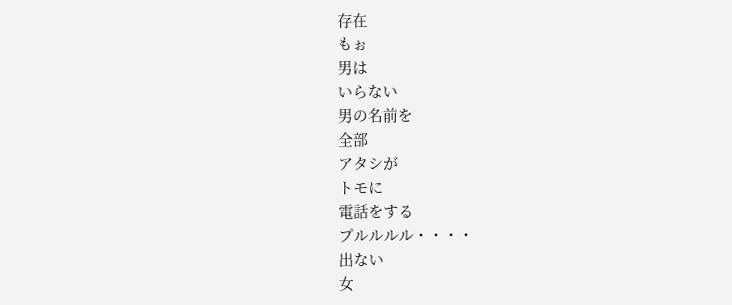存在
もぉ
男は
いらない
男の名前を
全部
アタシが
トモに
電話をする
プルルルル・・・・
出ない
女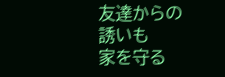友達からの
誘いも
家を守る